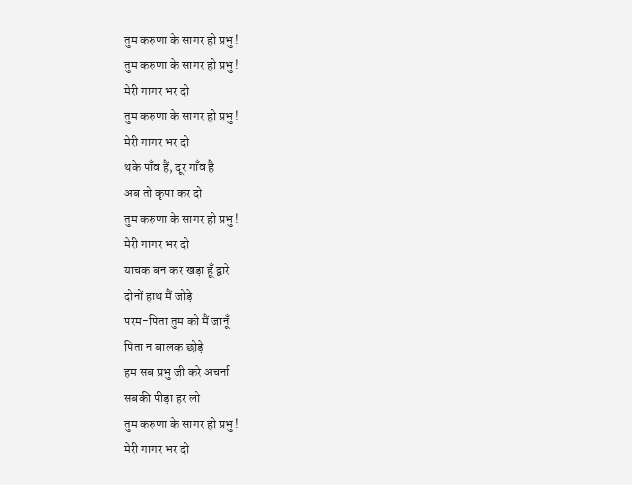तुम करुणा के सागर हो प्रभु !
तुम करुणा के सागर हो प्रभु !
मेरी गागर भर दो
तुम करुणा के सागर हो प्रभु !
मेरी गागर भर दो
थके पाँव हैं, दूर गाँव है
अब तो कृपा कर दो
तुम करुणा के सागर हो प्रभु !
मेरी गागर भर दो
याचक बन कर खड़ा हूँ द्वारे
दोनों हाथ मैं जोड़े
परम-पिता तुम को मैं जानूँ
पिता न बालक छोड़े
हम सब प्रभु जी करे अचर्ना
सबकी पीड़ा हर लो
तुम करुणा के सागर हो प्रभु !
मेरी गागर भर दो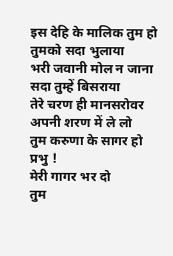इस देहि के मालिक तुम हो
तुमको सदा भुलाया
भरी जवानी मोल न जाना
सदा तुम्हें बिसराया
तेरे चरण ही मानसरोवर
अपनी शरण में ले लो
तुम करुणा के सागर हो प्रभु !
मेरी गागर भर दो
तुम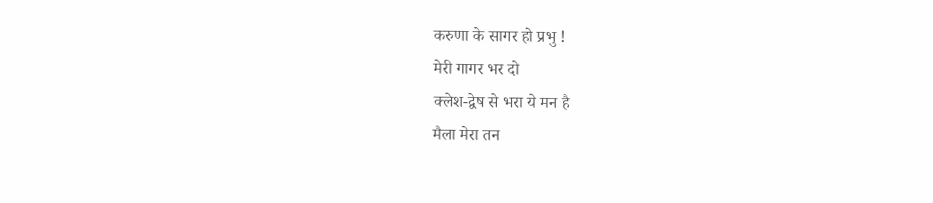करुणा के सागर हो प्रभु !
मेरी गागर भर दो
क्लेश-द्वेष से भरा ये मन है
मैला मेरा तन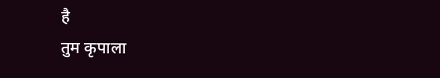है
तुम कृपाला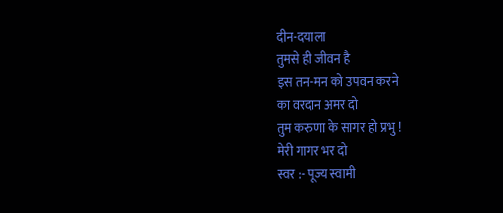दीन-दयाला
तुमसे ही जीवन है
इस तन-मन को उपवन करने
का वरदान अमर दो
तुम करुणा के सागर हो प्रभु !
मेरी गागर भर दो
स्वर :- पूज्य स्वामी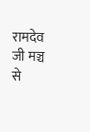रामदेव जी मञ्च से